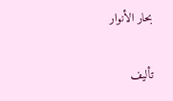بحار الأنوار

تأليف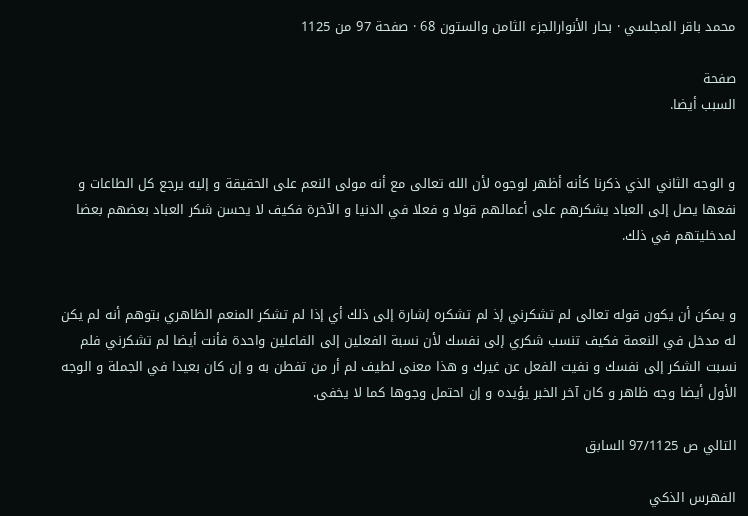محمد باقر المجلسي · بحار الأنوارالجزء الثامن والستون 68 · صفحة 97 من 1125

صفحة
السبب أيضا.


و الوجه الثاني الذي ذكرنا كأنه أظهر لوجوه لأن الله تعالى مع أنه مولى النعم على الحقيقة و إليه يرجع كل الطاعات و نفعها يصل إلى العباد يشكرهم على أعمالهم قولا و فعلا في الدنيا و الآخرة فكيف لا يحسن شكر العباد بعضهم بعضا لمدخليتهم في ذلك.


و يمكن أن يكون قوله تعالى لم تشكرني إذ لم تشكره إشارة إلى ذلك أي إذا لم تشكر المنعم الظاهري بتوهم أنه لم يكن له مدخل في النعمة فكيف تنسب شكري إلى نفسك لأن نسبة الفعلين إلى الفاعلين واحدة فأنت أيضا لم تشكرني فلم نسبت الشكر إلى نفسك و نفيت الفعل عن غيرك و هذا معنى لطيف لم أر من تفطن به و إن كان بعيدا في الجملة و الوجه الأول أيضا وجه ظاهر و كان آخر الخبر يؤيده و إن احتمل وجوها كما لا يخفى.

التالي ص 97/1125 السابق

الفهرس الذكي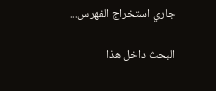جاري استخراج الفهرس...

البحث داخل هذا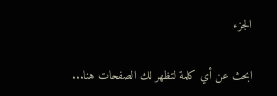الجزء

ابحث عن أي كلمة لتظهر لك الصفحات هنا...